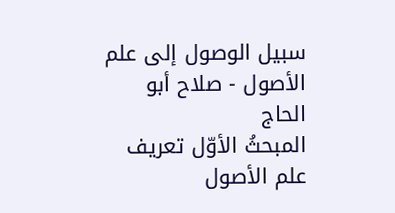سبيل الوصول إلى علم الأصول - صلاح أبو الحاج
المبحثُ الأوّل تعريف علم الأصول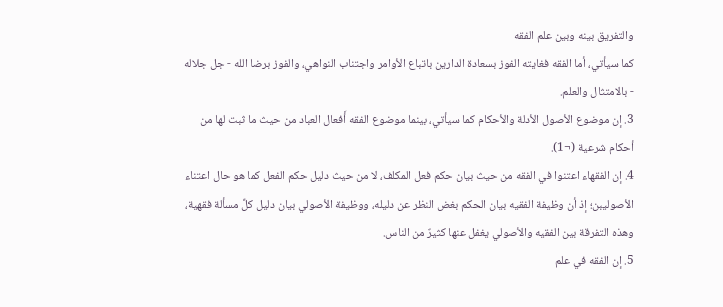والتفريق بينه وبين علم الفقه
كما سيأتي، أما الفقه فغايته الفوز بسعادة الدارين باتباع الأوامر واجتناب النواهي، والفوز برضا الله - جل جلاله - بالامتثال والعلم.
3. إن موضوع الأصول الأدلة والأحكام كما سيأتي، بينما موضوع الفقه أَفعال العباد من حيث ما ثبت لها من أحكام شرعية (¬1).
4. إن الفقهاء اعتنوا في الفقه من حيث بيان حكم فعل المكلف، لا من حيث دليل حكم الفعل كما هو حال اعتناء الأصوليبن؛ إذ أن وظيفة الفقيه بيان الحكم بغض النظر عن دليله، ووظيفة الأصولي بيان دليل كلِّ مسألة فقهية، وهذه التفرقة بين الفقيه والأصولي يغفل عنها كثيرٌ من الناس.
5. إن الفقه في علم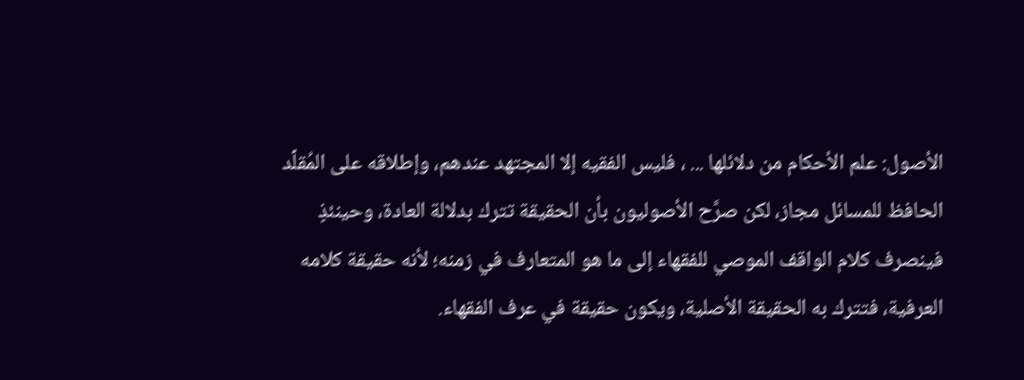الأصول: علم الأحكام من دلائلها ... ، فليس الفقيه إلا المجتهد عندهم، وإطلاقه على المُقلِّد الحافظ للمسائل مجاز، لكن صرَّح الأصوليون بأن الحقيقة تترك بدلالة العادة، وحينئذٍ فينصرف كلام الواقف الموصي للفقهاء إلى ما هو المتعارف في زمنه؛ لأنه حقيقة كلامه العرفية، فتترك به الحقيقة الأصلية، ويكون حقيقة في عرف الفقهاء.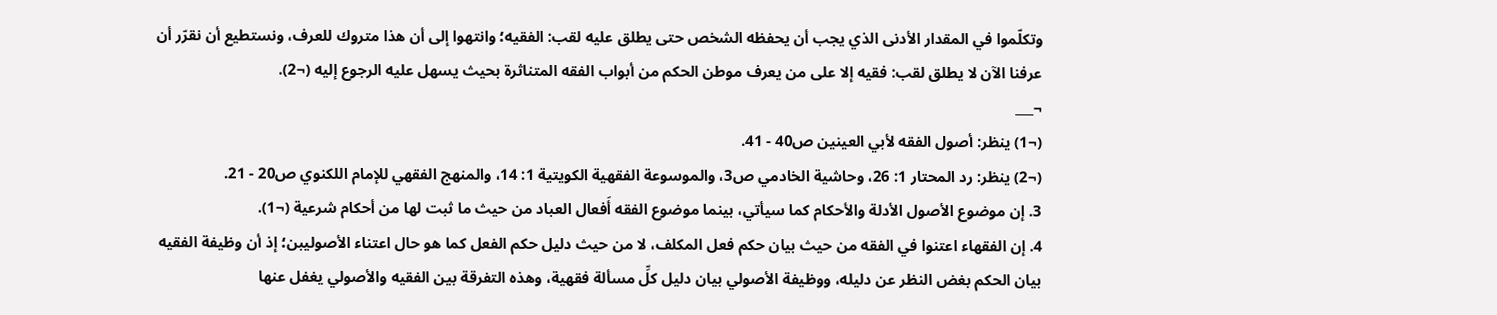وتكلّموا في المقدار الأدنى الذي يجب أن يحفظه الشخص حتى يطلق عليه لقب: الفقيه؛ وانتهوا إلى أن هذا متروك للعرف، ونستطيع أن نقرّر أن عرفنا الآن لا يطلق لقب: فقيه إلا على من يعرف موطن الحكم من أبواب الفقه المتناثرة بحيث يسهل عليه الرجوع إليه (¬2).
¬___
(¬1) ينظر: أصول الفقه لأبي العينين ص40 - 41.
(¬2) ينظر: رد المحتار 1: 26، وحاشية الخادمي ص3، والموسوعة الفقهية الكويتية 1: 14، والمنهج الفقهي للإمام اللكنوي ص20 - 21.
3. إن موضوع الأصول الأدلة والأحكام كما سيأتي، بينما موضوع الفقه أَفعال العباد من حيث ما ثبت لها من أحكام شرعية (¬1).
4. إن الفقهاء اعتنوا في الفقه من حيث بيان حكم فعل المكلف، لا من حيث دليل حكم الفعل كما هو حال اعتناء الأصوليبن؛ إذ أن وظيفة الفقيه بيان الحكم بغض النظر عن دليله، ووظيفة الأصولي بيان دليل كلِّ مسألة فقهية، وهذه التفرقة بين الفقيه والأصولي يغفل عنها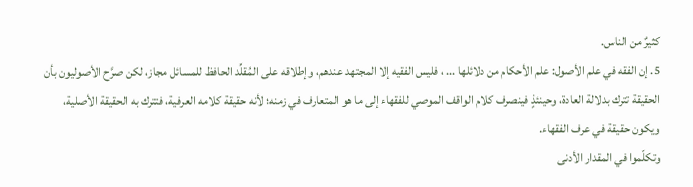كثيرٌ من الناس.
5. إن الفقه في علم الأصول: علم الأحكام من دلائلها ... ، فليس الفقيه إلا المجتهد عندهم، وإطلاقه على المُقلِّد الحافظ للمسائل مجاز، لكن صرَّح الأصوليون بأن الحقيقة تترك بدلالة العادة، وحينئذٍ فينصرف كلام الواقف الموصي للفقهاء إلى ما هو المتعارف في زمنه؛ لأنه حقيقة كلامه العرفية، فتترك به الحقيقة الأصلية، ويكون حقيقة في عرف الفقهاء.
وتكلّموا في المقدار الأدنى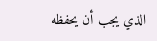الذي يجب أن يحفظه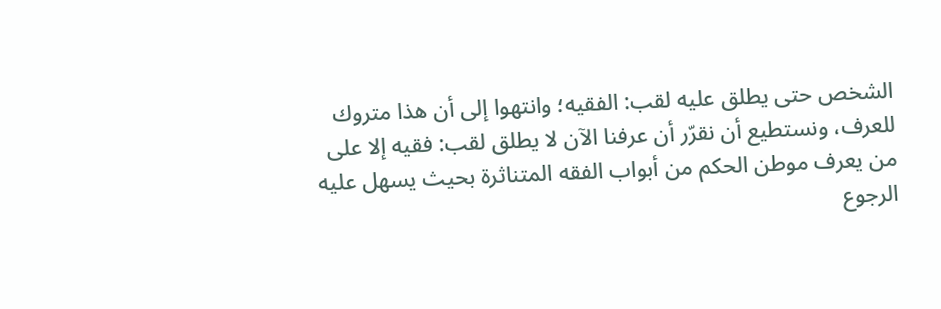الشخص حتى يطلق عليه لقب: الفقيه؛ وانتهوا إلى أن هذا متروك للعرف، ونستطيع أن نقرّر أن عرفنا الآن لا يطلق لقب: فقيه إلا على من يعرف موطن الحكم من أبواب الفقه المتناثرة بحيث يسهل عليه الرجوع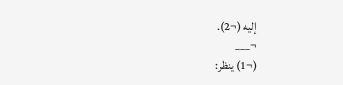إليه (¬2).
¬___
(¬1) ينظر: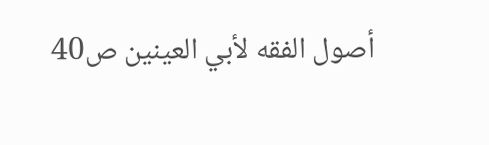أصول الفقه لأبي العينين ص40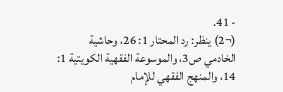- 41.
(¬2) ينظر: رد المحتار 1: 26، وحاشية الخادمي ص3، والموسوعة الفقهية الكويتية 1: 14، والمنهج الفقهي للإمام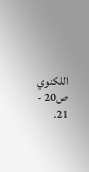اللكنوي ص20 - 21.